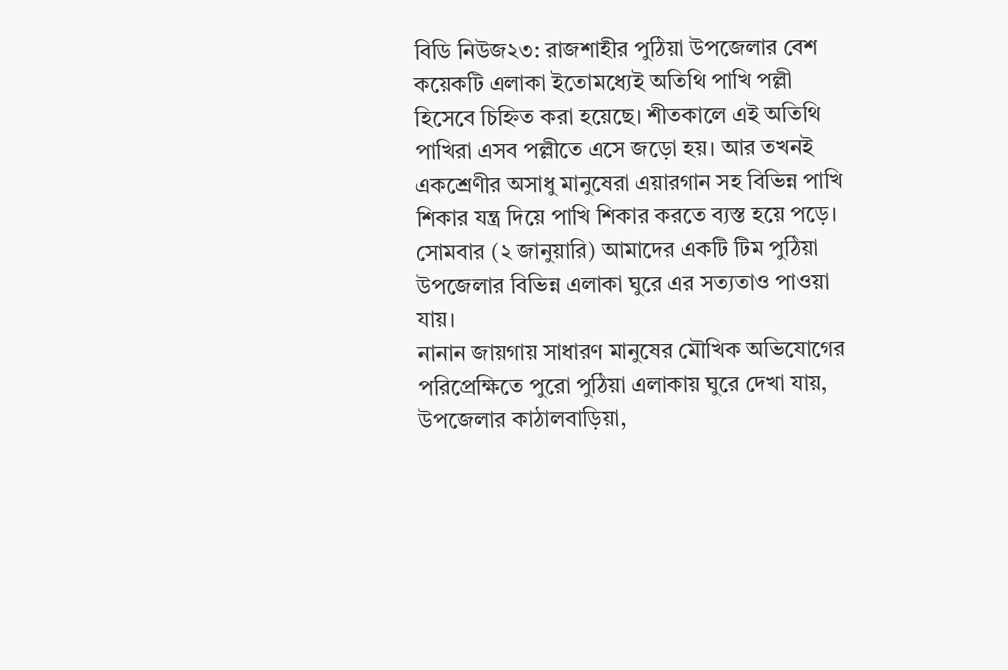বিডি নিউজ২৩: রাজশাহীর পুঠিয়া উপজেলার বেশ কয়েকটি এলাকা ইতোমধ্যেই অতিথি পাখি পল্লী হিসেবে চিহ্নিত করা হয়েছে। শীতকালে এই অতিথি পাখিরা এসব পল্লীতে এসে জড়ো হয়। আর তখনই একশ্রেণীর অসাধু মানুষেরা এয়ারগান সহ বিভিন্ন পাখি শিকার যন্ত্র দিয়ে পাখি শিকার করতে ব্যস্ত হয়ে পড়ে।
সোমবার (২ জানুয়ারি) আমাদের একটি টিম পুঠিয়া উপজেলার বিভিন্ন এলাকা ঘুরে এর সত্যতাও পাওয়া যায়।
নানান জায়গায় সাধারণ মানুষের মৌখিক অভিযোগের পরিপ্রেক্ষিতে পুরো পুঠিয়া এলাকায় ঘুরে দেখা যায়, উপজেলার কাঠালবাড়িয়া,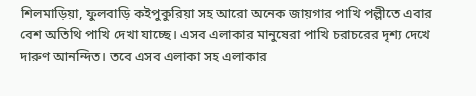শিলমাড়িয়া, ফুলবাড়ি কইপুকুরিয়া সহ আরো অনেক জায়গার পাখি পল্লীতে এবার বেশ অতিথি পাখি দেখা যাচ্ছে। এসব এলাকার মানুষেরা পাখি চরাচরের দৃশ্য দেখে দারুণ আনন্দিত। তবে এসব এলাকা সহ এলাকার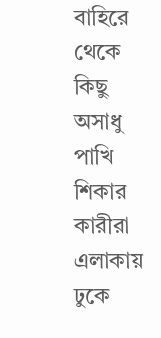বাহিরে থেকে কিছু অসাধু পাখি শিকার কারীরা এলাকায় ঢুকে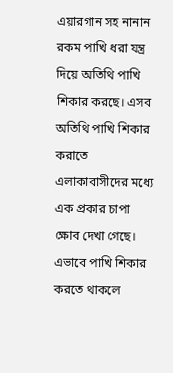এয়ারগান সহ নানান রকম পাখি ধরা যন্ত্র দিয়ে অতিথি পাখি শিকার করছে। এসব অতিথি পাখি শিকার করাতে এলাকাবাসীদের মধ্যে এক প্রকার চাপা ক্ষোব দেখা গেছে। এভাবে পাখি শিকার করতে থাকলে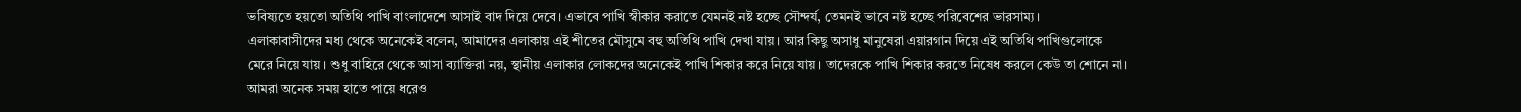ভবিষ্যতে হয়তো অতিথি পাখি বাংলাদেশে আসাই বাদ দিয়ে দেবে। এভাবে পাখি স্বীকার করাতে যেমনই নষ্ট হচ্ছে সৌন্দর্য, তেমনই ভাবে নষ্ট হচ্ছে পরিবেশের ভারসাম্য।
এলাকাবাসীদের মধ্য থেকে অনেকেই বলেন, আমাদের এলাকায় এই শীতের মৌসুমে বহু অতিথি পাখি দেখা যায়। আর কিছু অসাধু মানুষেরা এয়ারগান দিয়ে এই অতিথি পাখিগুলোকে মেরে নিয়ে যায়। শুধু বাহিরে থেকে আসা ব্যাক্তিরা নয়, স্থানীয় এলাকার লোকদের অনেকেই পাখি শিকার করে নিয়ে যায়। তাদেরকে পাখি শিকার করতে নিষেধ করলে কেউ তা শোনে না। আমরা অনেক সময় হাতে পায়ে ধরেও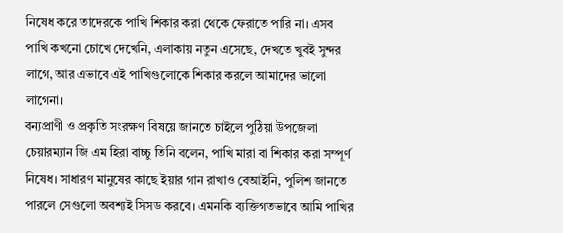নিষেধ করে তাদেরকে পাখি শিকার করা থেকে ফেরাতে পারি না। এসব পাখি কখনো চোখে দেখেনি, এলাকায় নতুন এসেছে, দেখতে খুবই সুন্দর লাগে, আর এভাবে এই পাখিগুলোকে শিকার করলে আমাদের ভালো লাগেনা।
বন্যপ্রাণী ও প্রকৃতি সংরক্ষণ বিষয়ে জানতে চাইলে পুঠিয়া উপজেলা চেয়ারম্যান জি এম হিরা বাচ্চু তিনি বলেন, পাখি মারা বা শিকার করা সম্পূর্ণ নিষেধ। সাধারণ মানুষের কাছে ইয়ার গান রাখাও বেআইনি, পুলিশ জানতে পারলে সেগুলো অবশ্যই সিসড করবে। এমনকি ব্যক্তিগতভাবে আমি পাখির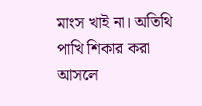মাংস খাই না। অতিথি পাখি শিকার করা আসলে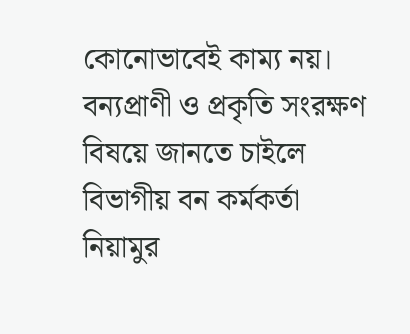কোনোভাবেই কাম্য নয়।
বন্যপ্রাণী ও প্রকৃতি সংরক্ষণ বিষয়ে জানতে চাইলে বিভাগীয় বন কর্মকর্তা নিয়ামুর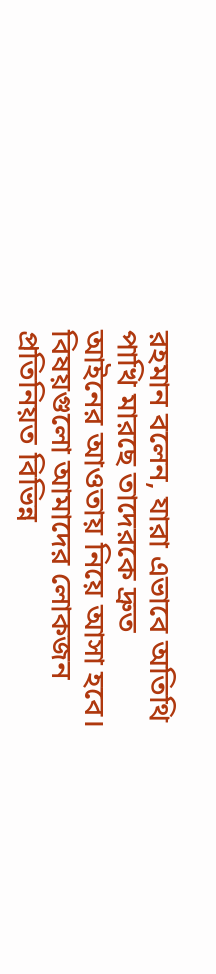রহমান বলেন, যারা এভাবে অতিথি পাখি মারছে তাদেরকে দ্রুত আইনের আওতায় নিয়ে আসা হবে। বিষয়গুলো আমাদের লোকজন প্রতিনিয়ত বিভিন্ন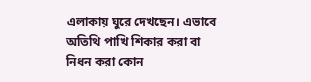এলাকায় ঘুরে দেখছেন। এভাবে অতিথি পাখি শিকার করা বা নিধন করা কোন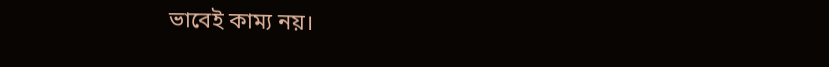ভাবেই কাম্য নয়।